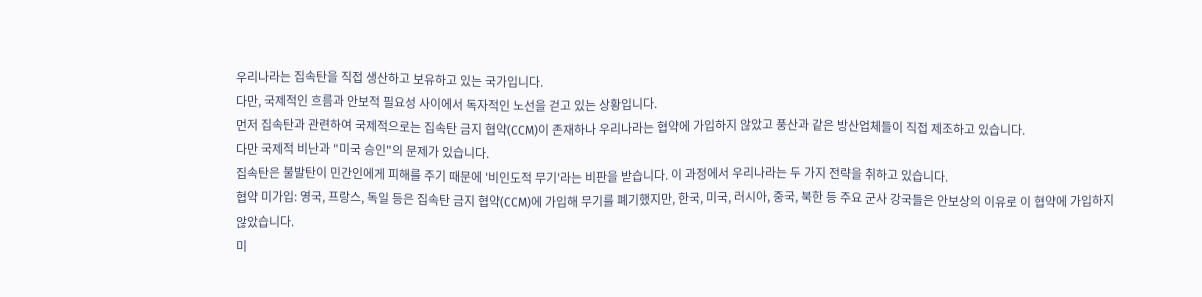우리나라는 집속탄을 직접 생산하고 보유하고 있는 국가입니다.
다만, 국제적인 흐름과 안보적 필요성 사이에서 독자적인 노선을 걷고 있는 상황입니다.
먼저 집속탄과 관련하여 국제적으로는 집속탄 금지 협약(CCM)이 존재하나 우리나라는 협약에 가입하지 않았고 풍산과 같은 방산업체들이 직접 제조하고 있습니다.
다만 국제적 비난과 "미국 승인"의 문제가 있습니다.
집속탄은 불발탄이 민간인에게 피해를 주기 때문에 '비인도적 무기'라는 비판을 받습니다. 이 과정에서 우리나라는 두 가지 전략을 취하고 있습니다.
협약 미가입: 영국, 프랑스, 독일 등은 집속탄 금지 협약(CCM)에 가입해 무기를 폐기했지만, 한국, 미국, 러시아, 중국, 북한 등 주요 군사 강국들은 안보상의 이유로 이 협약에 가입하지 않았습니다.
미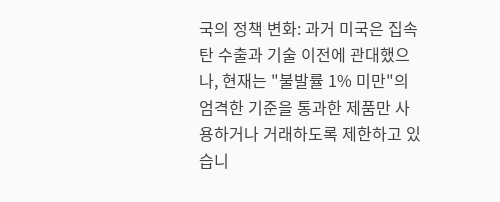국의 정책 변화: 과거 미국은 집속탄 수출과 기술 이전에 관대했으나, 현재는 "불발률 1% 미만"의 엄격한 기준을 통과한 제품만 사용하거나 거래하도록 제한하고 있습니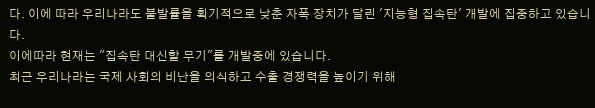다. 이에 따라 우리나라도 불발률을 획기적으로 낮춘 자폭 장치가 달린 '지능형 집속탄' 개발에 집중하고 있습니다.
이에따라 현재는 "집속탄 대신할 무기"를 개발중에 있습니다.
최근 우리나라는 국제 사회의 비난을 의식하고 수출 경쟁력을 높이기 위해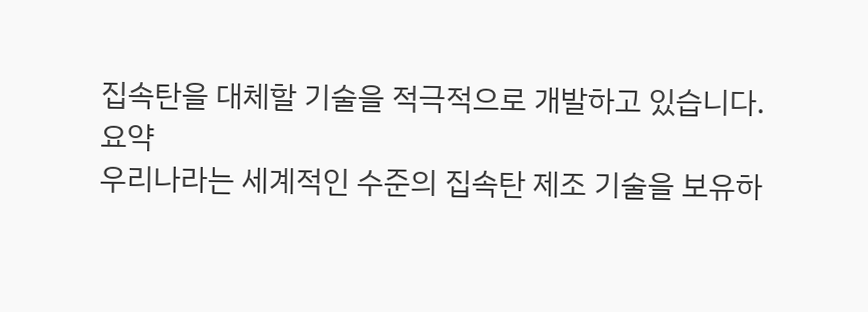집속탄을 대체할 기술을 적극적으로 개발하고 있습니다.
요약
우리나라는 세계적인 수준의 집속탄 제조 기술을 보유하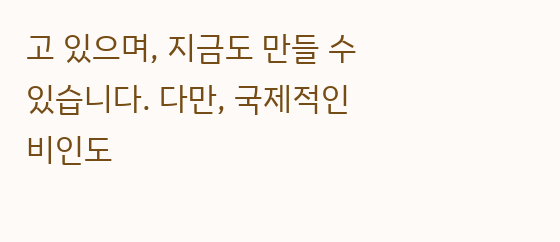고 있으며, 지금도 만들 수 있습니다. 다만, 국제적인 비인도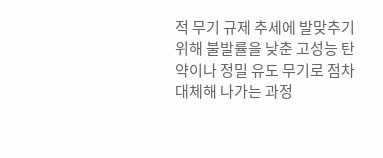적 무기 규제 추세에 발맞추기 위해 불발률을 낮춘 고성능 탄약이나 정밀 유도 무기로 점차 대체해 나가는 과정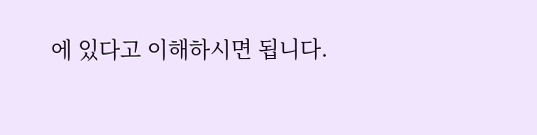에 있다고 이해하시면 됩니다.